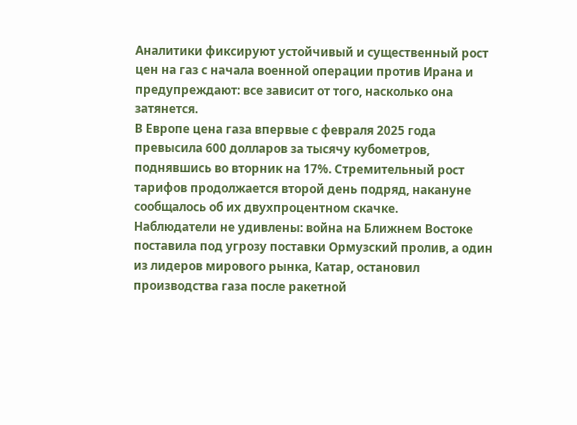Аналитики фиксируют устойчивый и существенный рост цен на газ с начала военной операции против Ирана и предупреждают: все зависит от того, насколько она затянется.
В Европе цена газа впервые с февраля 2025 года превысила 600 долларов за тысячу кубометров, поднявшись во вторник на 17%. Стремительный рост тарифов продолжается второй день подряд, накануне сообщалось об их двухпроцентном скачке.
Наблюдатели не удивлены: война на Ближнем Востоке поставила под угрозу поставки Ормузский пролив, а один из лидеров мирового рынка, Катар, остановил производства газа после ракетной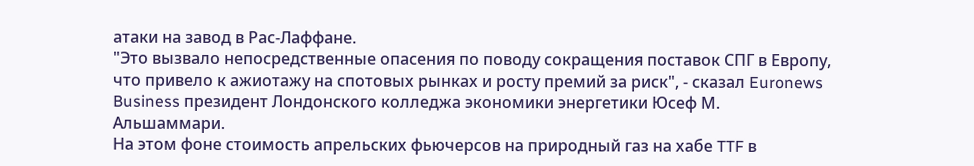атаки на завод в Рас-Лаффане.
"Это вызвало непосредственные опасения по поводу сокращения поставок СПГ в Европу, что привело к ажиотажу на спотовых рынках и росту премий за риск", - сказал Euronews Business президент Лондонского колледжа экономики энергетики Юсеф М. Альшаммари.
На этом фоне стоимость апрельских фьючерсов на природный газ на хабе TTF в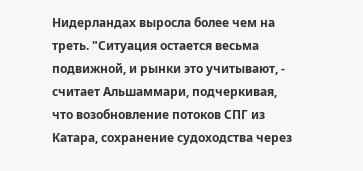Нидерландах выросла более чем на треть. "Ситуация остается весьма подвижной, и рынки это учитывают, - считает Альшаммари, подчеркивая, что возобновление потоков СПГ из Катара, сохранение судоходства через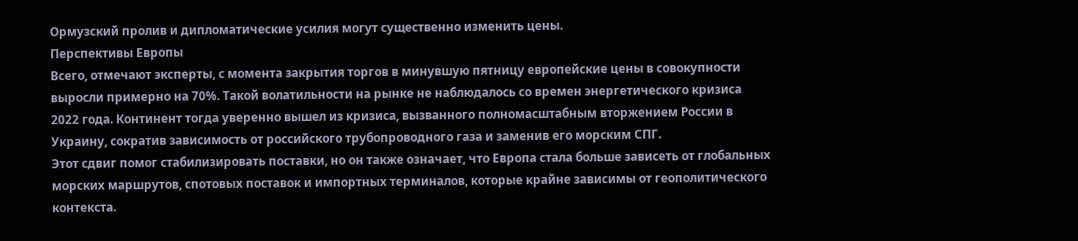Ормузский пролив и дипломатические усилия могут существенно изменить цены.
Перспективы Европы
Всего, отмечают эксперты, с момента закрытия торгов в минувшую пятницу европейские цены в совокупности выросли примерно на 70%. Такой волатильности на рынке не наблюдалось со времен энергетического кризиса 2022 года. Континент тогда уверенно вышел из кризиса, вызванного полномасштабным вторжением России в Украину, сократив зависимость от российского трубопроводного газа и заменив его морским СПГ.
Этот сдвиг помог стабилизировать поставки, но он также означает, что Европа стала больше зависеть от глобальных морских маршрутов, спотовых поставок и импортных терминалов, которые крайне зависимы от геополитического контекста.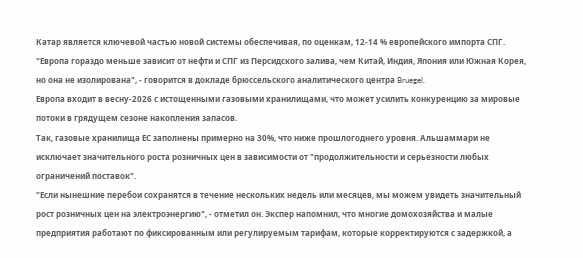Катар является ключевой частью новой системы обеспечивая, по оценкам, 12-14 % европейского импорта СПГ. "Европа гораздо меньше зависит от нефти и СПГ из Персидского залива, чем Китай, Индия, Япония или Южная Корея, но она не изолирована", - говорится в докладе брюссельского аналитического центра Bruegel.
Европа входит в весну-2026 с истощенными газовыми хранилищами, что может усилить конкуренцию за мировые потоки в грядущем сезоне накопления запасов.
Так, газовые хранилища ЕС заполнены примерно на 30%, что ниже прошлогоднего уровня. Альшаммари не исключает значительного роста розничных цен в зависимости от "продолжительности и серьезности любых ограничений поставок".
"Если нынешние перебои сохранятся в течение нескольких недель или месяцев, мы можем увидеть значительный рост розничных цен на электроэнергию", - отметил он. Экспер напомнил, что многие домохозяйства и малые предприятия работают по фиксированным или регулируемым тарифам, которые корректируются с задержкой, а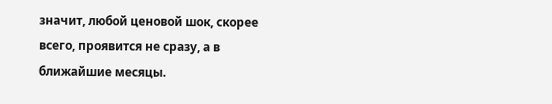значит, любой ценовой шок, скорее всего, проявится не сразу, а в ближайшие месяцы.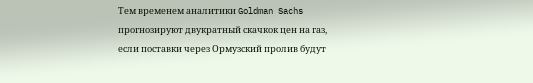Тем временем аналитики Goldman Sachs прогнозируют двукратный скачкок цен на газ, если поставки через Ормузский пролив будут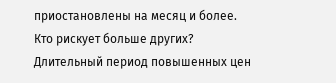приостановлены на месяц и более.
Кто рискует больше других?
Длительный период повышенных цен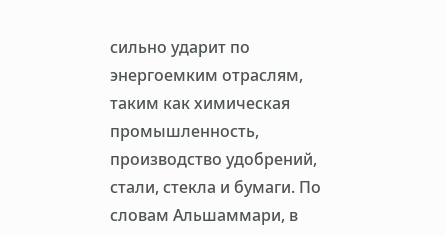сильно ударит по энергоемким отраслям, таким как химическая промышленность, производство удобрений, стали, стекла и бумаги. По словам Альшаммари, в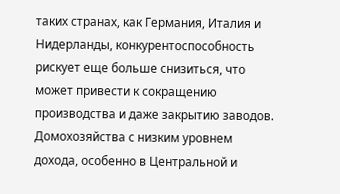таких странах, как Германия, Италия и Нидерланды, конкурентоспособность рискует еще больше снизиться, что может привести к сокращению производства и даже закрытию заводов.
Домохозяйства с низким уровнем дохода, особенно в Центральной и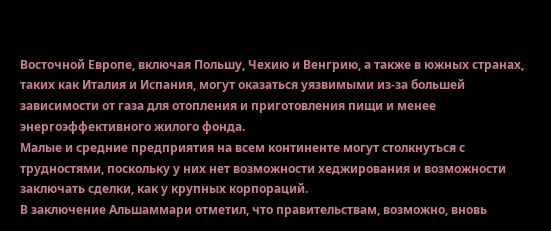Восточной Европе, включая Польшу, Чехию и Венгрию, а также в южных странах, таких как Италия и Испания, могут оказаться уязвимыми из-за большей зависимости от газа для отопления и приготовления пищи и менее энергоэффективного жилого фонда.
Малые и средние предприятия на всем континенте могут столкнуться с трудностями, поскольку у них нет возможности хеджирования и возможности заключать сделки, как у крупных корпораций.
В заключение Альшаммари отметил, что правительствам, возможно, вновь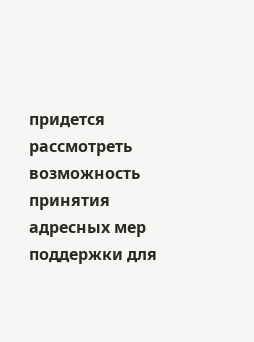придется рассмотреть возможность принятия адресных мер поддержки для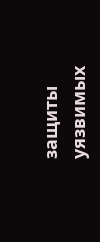защиты уязвимых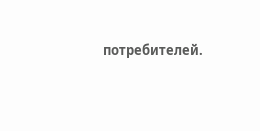потребителей.